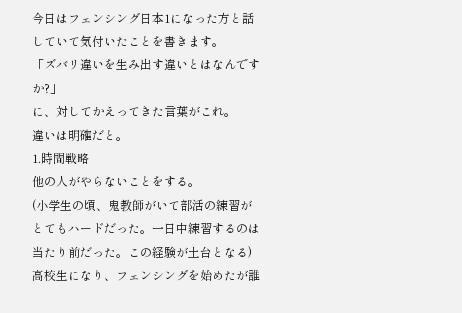今日はフェンシング日本1になった方と話していて気付いたことを書きます。
「ズバリ違いを生み出す違いとはなんですか?」
に、対してかえってきた言葉がこれ。
違いは明確だと。
1.時間戦略
他の人がやらないことをする。
(小学生の頃、鬼教師がいて部活の練習がとてもハードだった。一日中練習するのは当たり前だった。この経験が土台となる)
高校生になり、フェンシングを始めたが誰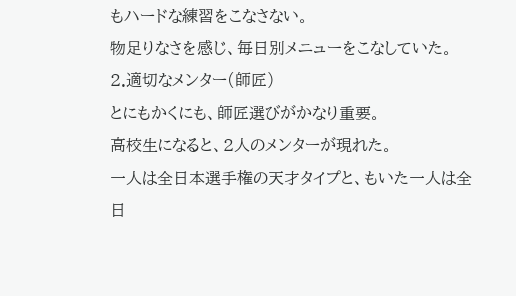もハードな練習をこなさない。
物足りなさを感じ、毎日別メニューをこなしていた。
2.適切なメンター(師匠)
とにもかくにも、師匠選びがかなり重要。
高校生になると、2人のメンターが現れた。
一人は全日本選手権の天才タイプと、もいた一人は全日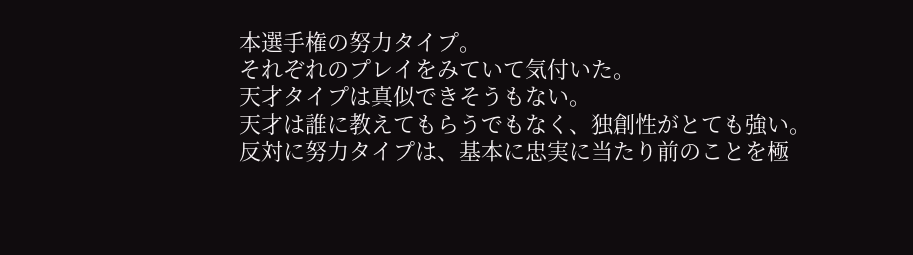本選手権の努力タイプ。
それぞれのプレイをみていて気付いた。
天才タイプは真似できそうもない。
天才は誰に教えてもらうでもなく、独創性がとても強い。
反対に努力タイプは、基本に忠実に当たり前のことを極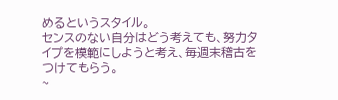めるというスタイル。
センスのない自分はどう考えても、努力タイプを模範にしようと考え、毎週末稽古をつけてもらう。
~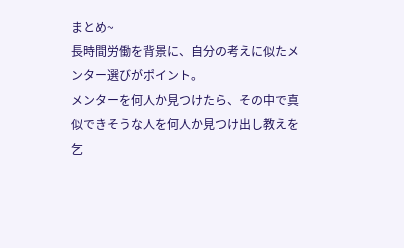まとめ~
長時間労働を背景に、自分の考えに似たメンター選びがポイント。
メンターを何人か見つけたら、その中で真似できそうな人を何人か見つけ出し教えを乞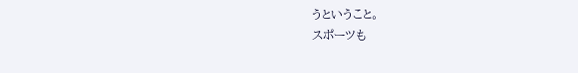うということ。
スポーツも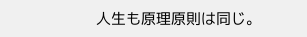人生も原理原則は同じ。